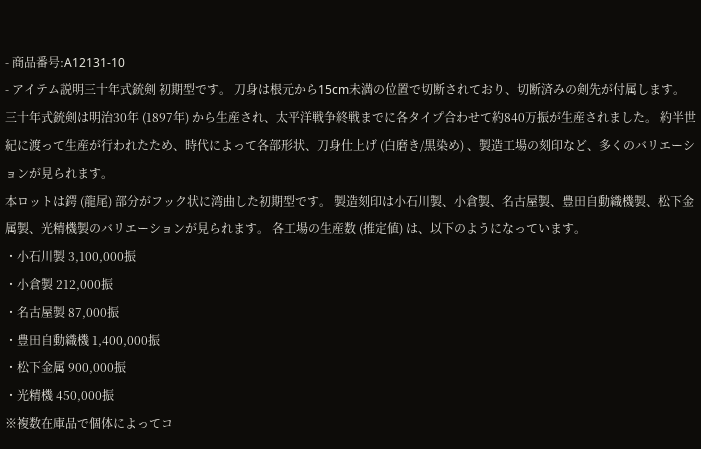- 商品番号:A12131-10
- アイテム説明三十年式銃剣 初期型です。 刀身は根元から15cm未満の位置で切断されており、切断済みの剣先が付属します。 三十年式銃剣は明治30年 (1897年) から生産され、太平洋戦争終戦までに各タイプ合わせて約840万振が生産されました。 約半世紀に渡って生産が行われたため、時代によって各部形状、刀身仕上げ (白磨き/黒染め) 、製造工場の刻印など、多くのバリエーションが見られます。
本ロットは鍔 (龍尾) 部分がフック状に湾曲した初期型です。 製造刻印は小石川製、小倉製、名古屋製、豊田自動織機製、松下金属製、光精機製のバリエーションが見られます。 各工場の生産数 (推定値) は、以下のようになっています。
・小石川製 3,100,000振
・小倉製 212,000振
・名古屋製 87,000振
・豊田自動織機 1,400,000振
・松下金属 900,000振
・光精機 450,000振
※複数在庫品で個体によってコ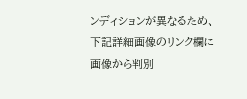ンディションが異なるため、下記詳細画像のリンク欄に画像から判別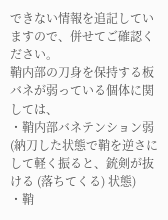できない情報を追記していますので、併せてご確認ください。
鞘内部の刀身を保持する板バネが弱っている個体に関しては、
・鞘内部バネテンション弱
(納刀した状態で鞘を逆さにして軽く振ると、銃剣が抜ける (落ちてくる) 状態)
・鞘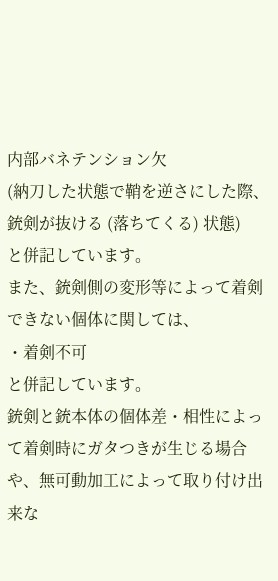内部バネテンション欠
(納刀した状態で鞘を逆さにした際、銃剣が抜ける (落ちてくる) 状態)
と併記しています。
また、銃剣側の変形等によって着剣できない個体に関しては、
・着剣不可
と併記しています。
銃剣と銃本体の個体差・相性によって着剣時にガタつきが生じる場合や、無可動加工によって取り付け出来な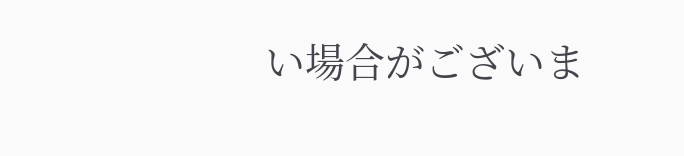い場合がございま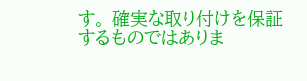す。 確実な取り付けを保証するものではありま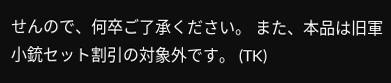せんので、何卒ご了承ください。 また、本品は旧軍小銃セット割引の対象外です。 (TK)